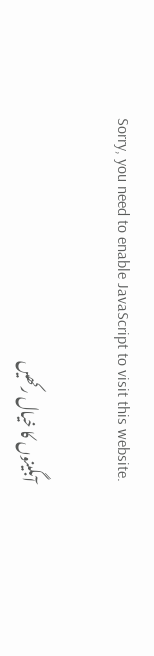Sorry, you need to enable JavaScript to visit this website.

آبگینوں کا خیال رکھیں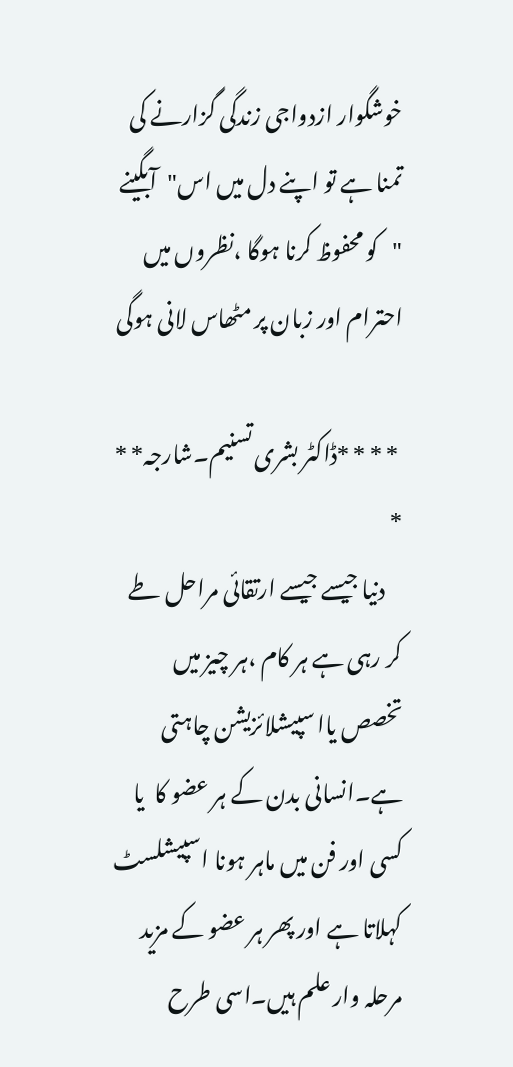خوشگوار ازدواجی زندگی گزارنے کی تمنا ہے تو اپنے دل میں اس"آبگینے "کو محفوظ کرنا ہوگا ،نظروں میں احترام اور زبان پر مٹھاس لانی ہوگی

 * * * *ڈاکٹر بشری تسنیم۔شارجہ* * *
    دنیا جیسے جیسے ارتقائی مراحل طے کر رہی ہے ہر کام ،ہر چیز میں تخصص یاا سپیشلائزیشن چاہتی ہے۔انسانی بدن کے ہر عضو کا  یا کسی اور فن میں ماہر ہونا اسپیشلسٹ کہلاتا ہے اور پھر ہر عضو کے مزید مرحلہ وار علم ہیں۔اسی طرح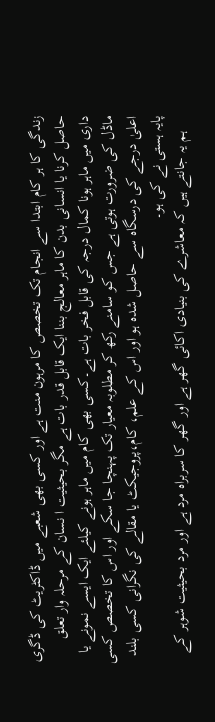زندگی کا ہر کام ابتدا سے انجام تک تخصص کا مرہون منت ہے اور کسی بھی شعبے میں ڈاکٹریٹ کی ڈگری حاصل کرنا یا انسانی بدن کا ماہر معالج بننا ایک قابل قدر بات ہے مگر بحیثیت ا نسان کے مرحلہ وار تعلق داری میں ماہر ہونا کمال درجہ کی قابل فخر بات ہے۔کسی بھی کام میں ماہر ہونے کیلئے ایک ایسے نمونے یا ماڈل کی ضرورت ہوتی ہے جس کو سامنے رکھ کر مطلوبہ معیار تک پہنچا جا سکے اور اس کا تخصص کسی اعلیٰ درجے کی درسگاہ سے حاصل شدہ ہو اور اس کے علم، کام،پروجیکٹ یا مقالے کی نگرانی کسی بلند پایہ ہستی نے کی ہو۔
    ہم یہ جانتے ہیں کہ معاشرے کی بنیادی اکائی گھر ہے اور گھر کا سربراہ مرد ہے اور مرد بحیثیت شوہر کے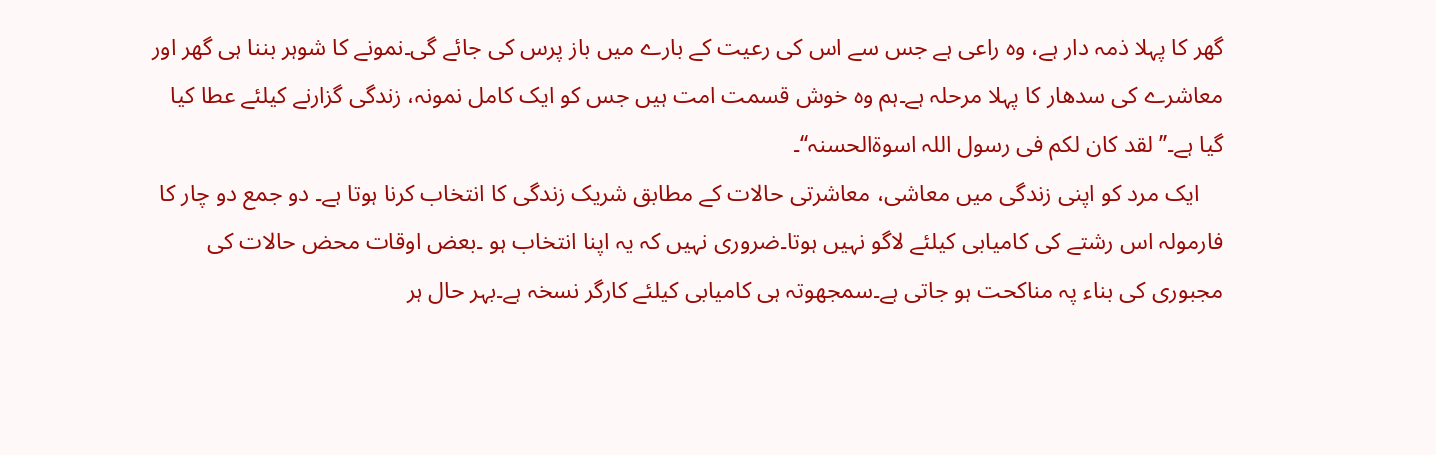گھر کا پہلا ذمہ دار ہے، وہ راعی ہے جس سے اس کی رعیت کے بارے میں باز پرس کی جائے گی۔نمونے کا شوہر بننا ہی گھر اور معاشرے کی سدھار کا پہلا مرحلہ ہے۔ہم وہ خوش قسمت امت ہیں جس کو ایک کامل نمونہ، زندگی گزارنے کیلئے عطا کیا گیا ہے۔’’لقد کان لکم فی رسول اللہ اسوۃالحسنہ‘‘۔
    ایک مرد کو اپنی زندگی میں معاشی، معاشرتی حالات کے مطابق شریک زندگی کا انتخاب کرنا ہوتا ہے۔ دو جمع دو چار کا فارمولہ اس رشتے کی کامیابی کیلئے لاگو نہیں ہوتا۔ضروری نہیں کہ یہ اپنا انتخاب ہو ۔بعض اوقات محض حالات کی مجبوری کی بناء پہ مناکحت ہو جاتی ہے۔سمجھوتہ ہی کامیابی کیلئے کارگر نسخہ ہے۔بہر حال ہر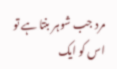مرد جب شوہر بنتا ہے تو اس کو ایک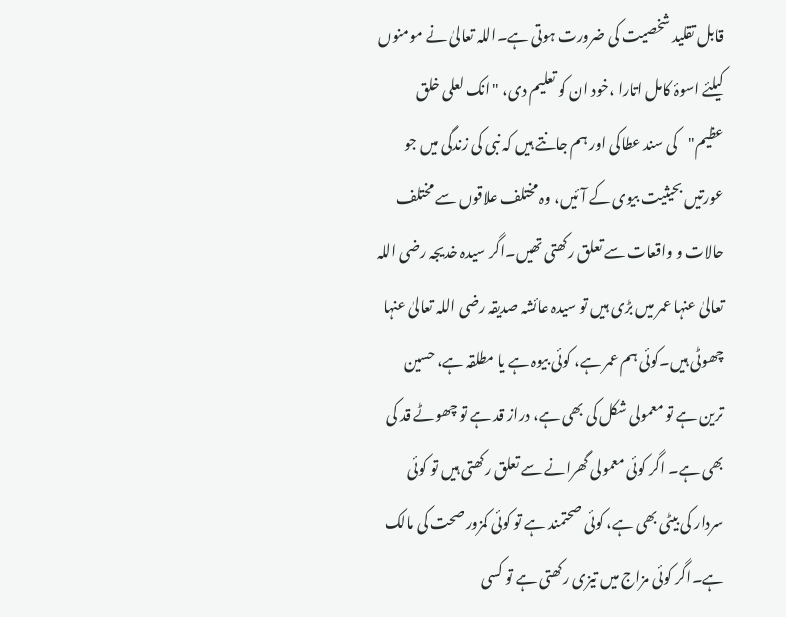قابل تقلید شخصیت کی ضرورت ہوتی ہے۔اللہ تعالیٰ نے مومنوں کیلئے اسوۂ کامل اتارا ،خود ان کو تعلیم دی، "انک لعلی خلق عظیم"کی سند عطاکی اور ہم جانتے ہیں کہ نبی کی زندگی میں جو عورتیں بحیثیت بیوی کے آئیں، وہ مختلف علاقوں سے مختلف حالات و واقعات سے تعلق رکھتی تھیں۔اگر سیدہ خدیجہ رضی اللہ تعالیٰ عنہا عمر میں بڑی ہیں تو سیدہ عائشہ صدیقہ رضی اللہ تعالیٰ عنہا چھوٹی ہیں۔کوئی ہم عمر ہے، کوئی بیوہ ہے یا مطلقہ ہے، حسین ترین ہے تو معمولی شکل کی بھی ہے، دراز قد ہے تو چھوٹے قد کی بھی ہے۔ اگر کوئی معمولی گھرانے سے تعلق رکھتی ہیں تو کوئی سردار کی بیٹی بھی ہے، کوئی صحتمند ہے تو کوئی کمزور صحت کی مالک ہے۔اگر کوئی مزاج میں تیزی رکھتی ہے تو کسی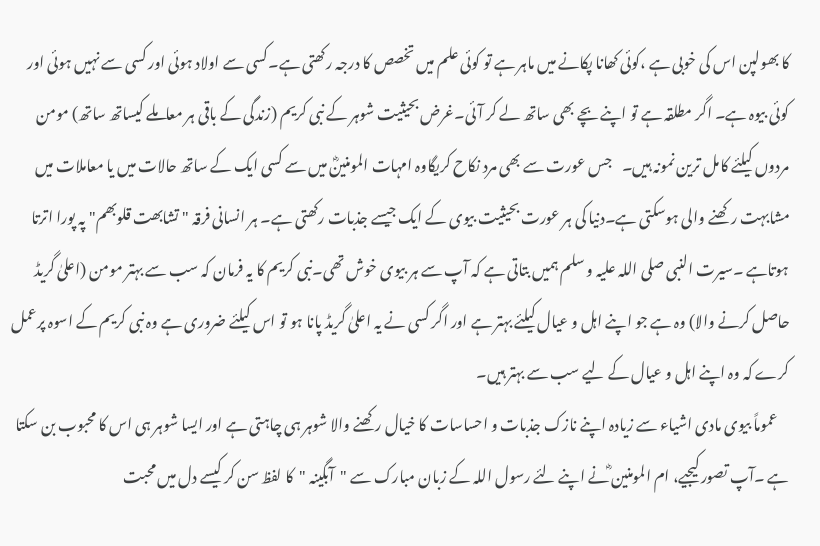کا بھولپن اس کی خوبی ہے ،کوئی کھانا پکانے میں ماہر ہے تو کوئی علم میں تخصص کا درجہ رکھتی ہے۔کسی سے اولاد ہوئی اور کسی سے نہیں ہوئی اور کوئی بیوہ ہے۔ اگر مطلقہ ہے تو اپنے بچے بھی ساتھ لے کر آئی۔غرض بحیثیت شوہر کے نبی کریم (زندگی کے باقی ہر معاملے کیساتھ ساتھ) مومن مردوں کیلئے کامل ترین نمونہ ہیں۔    جس عورت سے بھی مرد نکاح کریگاوہ امہات المومنینؓ میں سے کسی ایک کے ساتھ حالات میں یا معاملات میں مشابہت رکھنے والی ہوسکتی ہے۔دنیا کی ہر عورت بحیثیت بیوی کے ایک جیسے جذبات رکھتی ہے۔ ہر انسانی فرقہ " تشابھت قلوبھم"پہ پورا اترتا ہوتاہے ۔سیرت النبی صلی اللہ علیہ و سلم ہمیں بتاتی ہے کہ آپ سے ہر بیوی خوش تھی۔نبی کریم کا یہ فرمان کہ سب سے بہتر مومن (اعلیٰ گریڈ حاصل کرنے والا) وہ ہے جو اپنے اہل و عیال کیلئے بہتر ہے اور اگر کسی نے یہ اعلیٰ گریڈ پانا ہو تو اس کیلئے ضروری ہے وہ نبی کریم کے اسوہ پرعمل کرے کہ وہ اپنے اہل و عیال کے لیے سب سے بہتر ہیں۔
    عموماً بیوی مادی اشیاء سے زیادہ اپنے نازک جذبات و احساسات کا خیال رکھنے والا شوہر ہی چاہتی ہے اور ایسا شوہر ہی اس کا محبوب بن سکتا ہے ۔آپ تصور کیجیے، ام المومنین ؓنے اپنے لئے رسول اللہ کے زبان مبارک سے "آبگینہ "کا لفظ سن کر کیسے دل میں محبت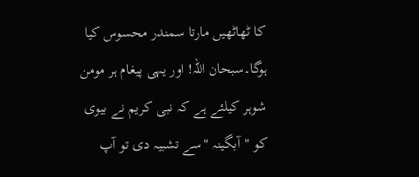کا ٹھاٹھیں مارتا سمندر محسوس کیا ہوگا۔سبحان اللہ! اور یہی پیغام ہر مومن شوہر کیلئے ہے کہ نبی کریم نے بیوی کو "آبگینہ "سے تشبیہ دی تو آپ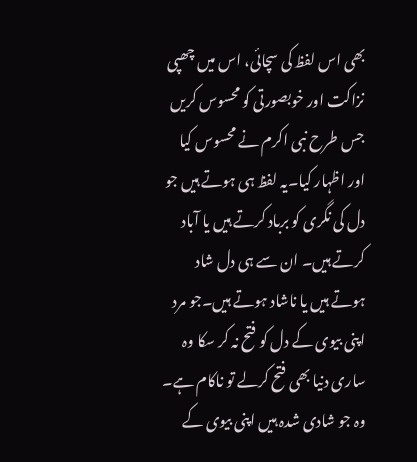بھی اس لفظ کی سچائی، اس میں چھپی نزاکت اور خوبصورتی کو محسوس کریں جس طرح نبی اکرم نے محسوس کیا اور اظہار کیا۔یہ لفظ ہی ہوتے ہیں جو دل کی نگری کو برباد کرتے ہیں یا آباد کرتے ہیں۔ ان سے ہی دل شاد ہوتے ہیں یا ناشاد ہوتے ہیں۔جو مرد اپنی بیوی کے دل کو فتح نہ کر سکا وہ ساری دنیا بھی فتح کرلے تو ناکام ہے۔    وہ جو شادی شدہ ہیں اپنی بیوی کے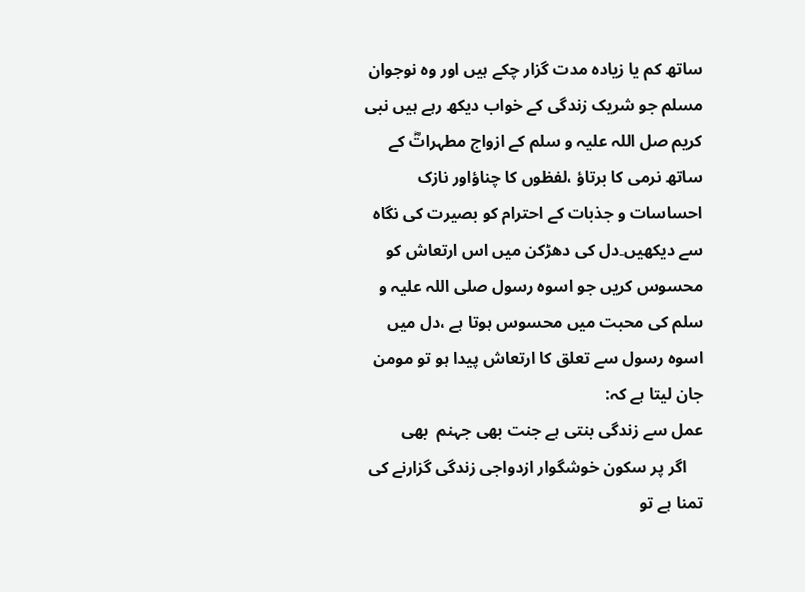ساتھ کم یا زیادہ مدت گزار چکے ہیں اور وہ نوجوان مسلم جو شریک زندگی کے خواب دیکھ رہے ہیں نبی کریم صل اللہ علیہ و سلم کے ازواج مطہراتؓ کے ساتھ نرمی کا برتاؤ ،لفظوں کا چناؤاور نازک احساسات و جذبات کے احترام کو بصیرت کی نگاہ سے دیکھیں۔دل کی دھڑکن میں اس ارتعاش کو محسوس کریں جو اسوہ رسول صلی اللہ علیہ و سلم کی محبت میں محسوس ہوتا ہے ،دل میں اسوہ رسول سے تعلق کا ارتعاش پیدا ہو تو مومن جان لیتا ہے کہ:
عمل سے زندگی بنتی ہے جنت بھی جہنم  بھی
    اگر پر سکون خوشگوار ازدواجی زندگی گزارنے کی تمنا ہے تو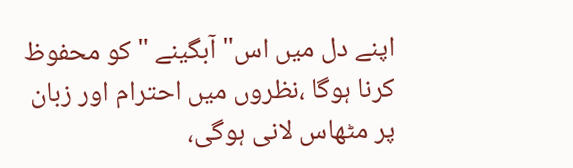اپنے دل میں اس"آبگینے "کو محفوظ کرنا ہوگا ،نظروں میں احترام اور زبان پر مٹھاس لانی ہوگی،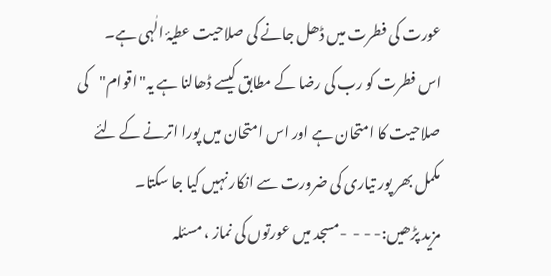عورت کی فطرت میں ڈھل جانے کی صلاحیت عطیۂ الٰہی ہے۔ اس فطرت کو رب کی رضا کے مطابق کیسے ڈھالنا ہے یہ"اقوام"کی صلاحیت کا امتحان ہے اور اس امتحان میں پورا اترنے کے لئے مکمل بھر پور تیاری کی ضرورت سے انکار نہیں کیا جا سکتا۔
مزید پڑھیں:- - -  -مسجد میں عورتوں کی نماز ، مسئلہ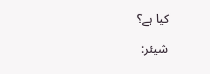کیا ہے؟

شیئر: